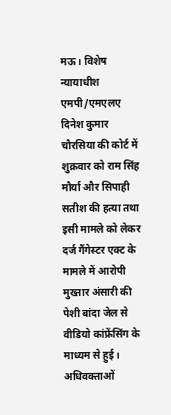मऊ। विशेष न्यायाधीश एमपी/एमएलए दिनेश कुमार चौरसिया की कोर्ट में शुक्रवार को राम सिंह मौर्या और सिपाही सतीश की हत्या तथा इसी मामले को लेकर दर्ज गैंगेस्टर एक्ट के मामले में आरोपी मुख्तार अंसारी की पेशी बांदा जेल से वीडियो कांफ्रेंसिंग के माध्यम से हुई। अधिवक्ताओं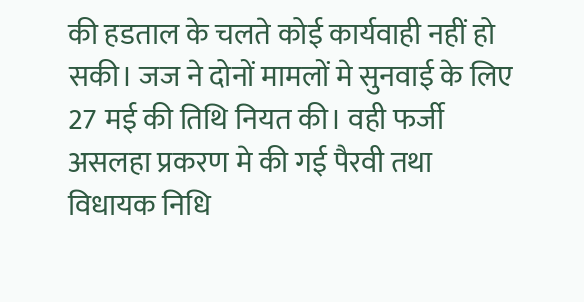की हडताल के चलते कोई कार्यवाही नहीं हो सकी। जज ने दोनों मामलों मे सुनवाई के लिए 27 मई की तिथि नियत की। वही फर्जी असलहा प्रकरण मे की गई पैरवी तथा विधायक निधि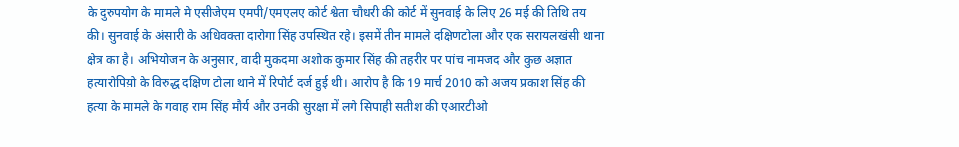के दुरुपयोग के मामले मे एसीजेएम एमपी/एमएलए कोर्ट श्वेता चौधरी की कोर्ट में सुनवाई के लिए 26 मई की तिथि तय की। सुनवाई के अंसारी के अधिवक्ता दारोगा सिंह उपस्थित रहे। इसमें तीन मामले दक्षिणटोला और एक सरायलखंसी थाना क्षेत्र का है। अभियोजन के अनुसार, वादी मुकदमा अशोक कुमार सिंह की तहरीर पर पांच नामजद और कुछ अज्ञात हत्यारोपिय़ो के विरुद्ध दक्षिण टोला थाने में रिपोर्ट दर्ज हुई थी। आरोप है कि 19 मार्च 2010 को अजय प्रकाश सिंह की हत्या के मामले के गवाह राम सिंह मौर्य और उनकी सुरक्षा में लगे सिपाही सतीश की एआरटीओ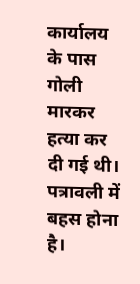कार्यालय के पास गोली मारकर हत्या कर दी गई थी। पत्रावली में बहस होना है।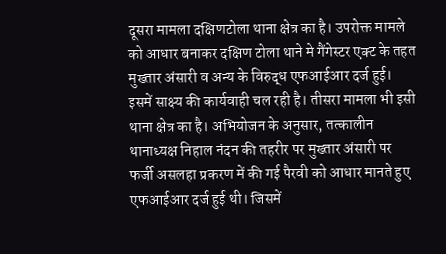दूसरा मामला दक्षिणटोला थाना क्षेत्र का है। उपरोक्त मामले को आधार बनाकर दक्षिण टोला थाने मे गैंगेस्टर एक्ट के तहत मुख्तार अंसारी व अन्य के विरुद्ध एफआईआर दर्ज हुई। इसमें साक्ष्य की कार्यवाही चल रही है। तीसरा मामला भी इसी थाना क्षेत्र का है। अभियोजन के अनुसार, तत्कालीन थानाध्यक्ष निहाल नंदन की तहरीर पर मुख्तार अंसारी पर फर्जी असलहा प्रकरण में की गई पैरवी को आधार मानते हुए एफआईआर दर्ज हुई थी। जिसमें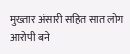मुख्तार अंसारी सहित सात लोग आरोपी बने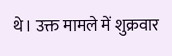थे। उक्त मामले में शुक्रवार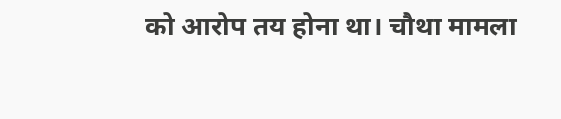को आरोप तय होना था। चौथा मामला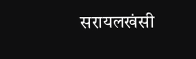सरायलखंसी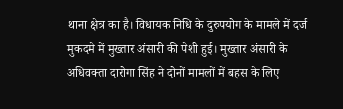थाना क्षेत्र का है। विधायक निधि के दुरुपयोग के मामले में दर्ज मुकदमे में मुख्तार अंसारी की पेशी हुई। मुख्तार अंसारी के अधिवक्ता दारोगा सिंह ने दोनों मामलों में बहस के लिए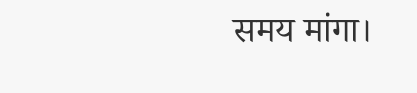समय मांगा।